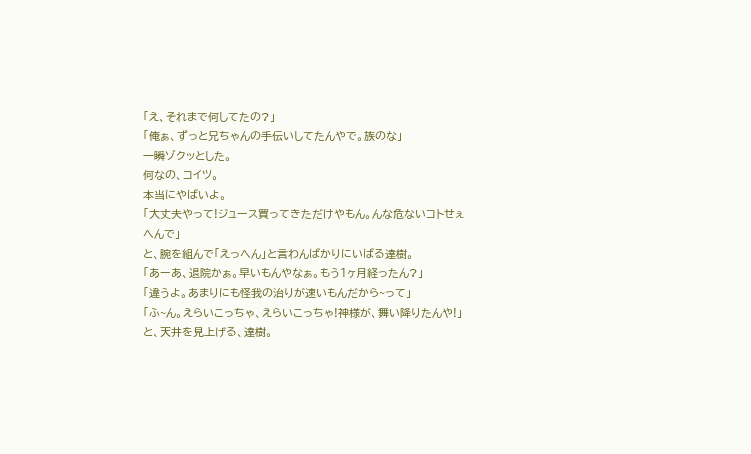「え、それまで何してたの?」
「俺ぁ、ずっと兄ちゃんの手伝いしてたんやで。族のな」
一瞬ゾクッとした。
何なの、コイツ。
本当にやばいよ。
「大丈夫やって!ジュース買ってきただけやもん。んな危ないコトせぇへんで」
と、腕を組んで「えっへん」と言わんばかりにいばる達樹。
「あーあ、退院かぁ。早いもんやなぁ。もう1ヶ月経ったん?」
「違うよ。あまりにも怪我の治りが速いもんだから~って」
「ふ~ん。えらいこっちゃ、えらいこっちゃ!神様が、舞い降りたんや!」
と、天井を見上げる、達樹。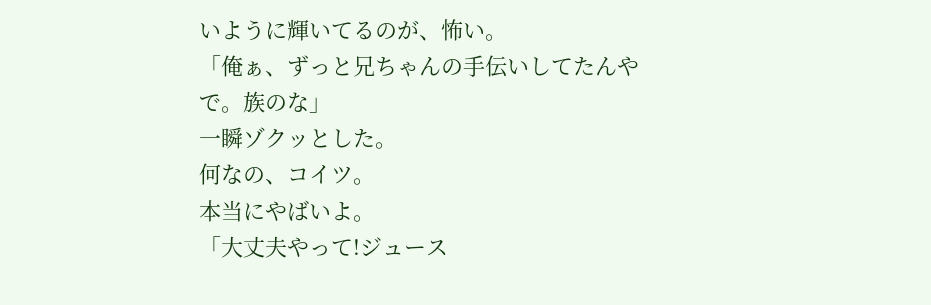いように輝いてるのが、怖い。
「俺ぁ、ずっと兄ちゃんの手伝いしてたんやで。族のな」
一瞬ゾクッとした。
何なの、コイツ。
本当にやばいよ。
「大丈夫やって!ジュース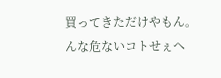買ってきただけやもん。んな危ないコトせぇへ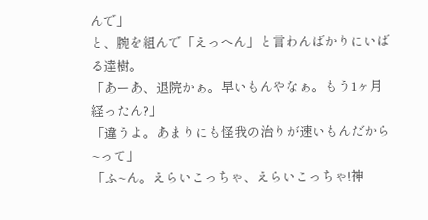んで」
と、腕を組んで「えっへん」と言わんばかりにいばる達樹。
「あーあ、退院かぁ。早いもんやなぁ。もう1ヶ月経ったん?」
「違うよ。あまりにも怪我の治りが速いもんだから~って」
「ふ~ん。えらいこっちゃ、えらいこっちゃ!神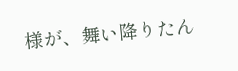様が、舞い降りたん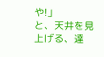や!」
と、天井を見上げる、達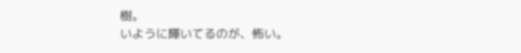樹。
いように輝いてるのが、怖い。